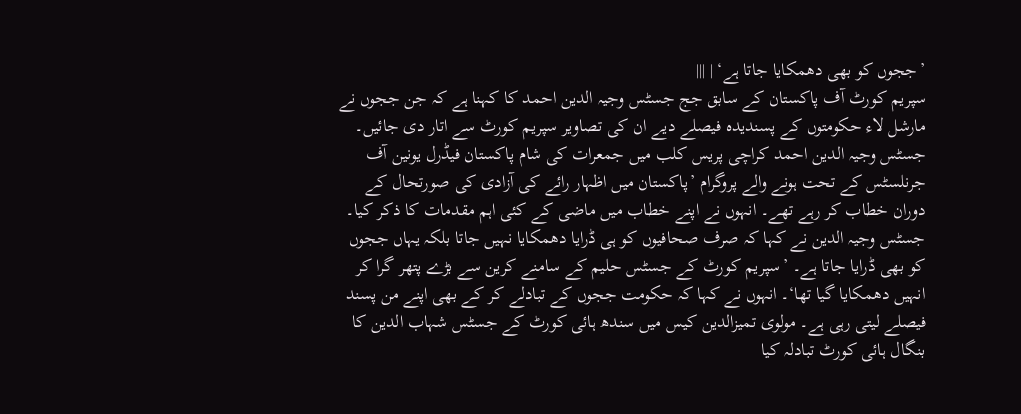’ججوں کو بھی دھمکایا جاتا ہے‘ | |||
سپریم کورٹ آف پاکستان کے سابق جج جسٹس وجیہ الدین احمد کا کہنا ہے کہ جن ججوں نے مارشل لاء حکومتوں کے پسندیدہ فیصلے دیے ان کی تصاویر سپریم کورٹ سے اتار دی جائیں۔ جسٹس وجیہ الدین احمد کراچی پریس کلب میں جمعرات کی شام پاکستان فیڈرل یونین آف جرنلسٹس کے تحت ہونے والے پروگرام ’پاکستان میں اظہار رائے کی آزادی کی صورتحال کے دوران خطاب کر رہے تھے۔ انہوں نے اپنے خطاب میں ماضی کے کئی اہم مقدمات کا ذکر کیا۔ جسٹس وجیہ الدین نے کہا کہ صرف صحافیوں کو ہی ڈرایا دھمکایا نہیں جاتا بلکہ یہاں ججوں کو بھی ڈرایا جاتا ہے۔ ’سپریم کورٹ کے جسٹس حلیم کے سامنے کرین سے بڑے پتھر گرا کر انہیں دھمکایا گیا تھا‘۔ انہوں نے کہا کہ حکومت ججوں کے تبادلے کر کے بھی اپنے من پسند فیصلے لیتی رہی ہے۔ مولوی تمیزالدین کیس میں سندھ ہائی کورٹ کے جسٹس شہاب الدین کا بنگال ہائی کورٹ تبادلہ کیا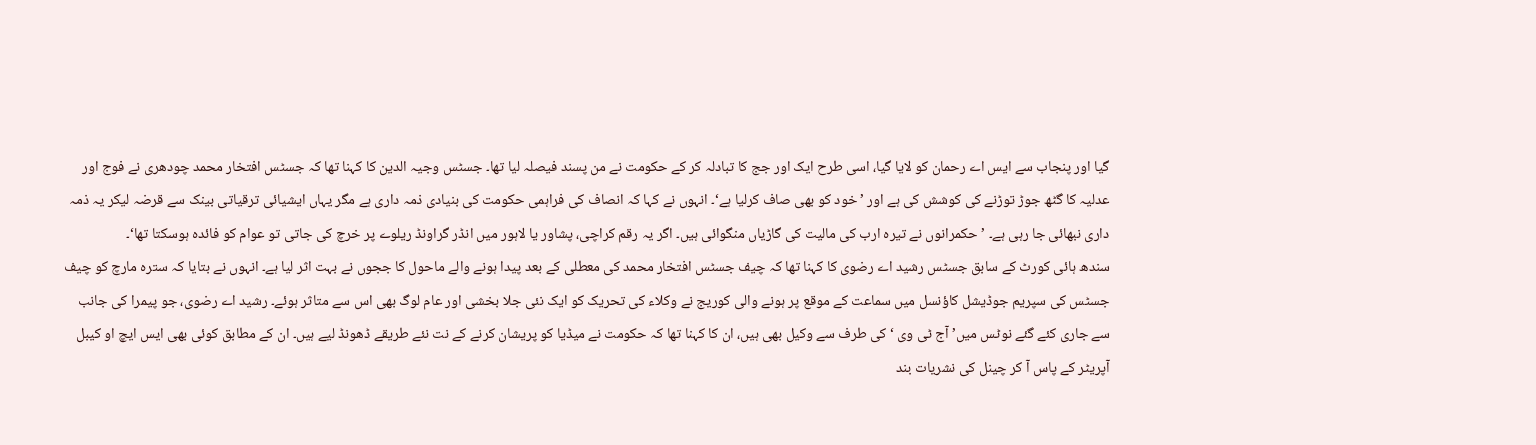گیا اور پنجاب سے ایس اے رحمان کو لایا گیا، اسی طرح ایک اور جج کا تبادلہ کر کے حکومت نے من پسند فیصلہ لیا تھا۔ جسٹس وجیہ الدین کا کہنا تھا کہ جسٹس افتخار محمد چودھری نے فوج اور عدلیہ کا گٹھ جوڑ توڑنے کی کوشش کی ہے اور ’خود کو بھی صاف کرلیا ہے‘۔ انہوں نے کہا کہ انصاف کی فراہمی حکومت کی بنیادی ذمہ داری ہے مگر یہاں ایشیائی ترقیاتی بینک سے قرضہ لیکر یہ ذمہ داری نبھائی جا رہی ہے۔ ’حکمرانوں نے تیرہ ارب کی مالیت کی گاڑیاں منگوائی ہیں۔ اگر یہ رقم کراچی، پشاور یا لاہور میں انڈر گراونڈ ریلوے پر خرچ کی جاتی تو عوام کو فائدہ ہوسکتا تھا‘۔
سندھ ہائی کورٹ کے سابق جسٹس رشید اے رضوی کا کہنا تھا کہ چیف جسٹس افتخار محمد کی معطلی کے بعد پیدا ہونے والے ماحول کا ججوں نے بہت اثر لیا ہے۔ انہوں نے بتایا کہ سترہ مارچ کو چیف جسٹس کی سپریم جوڈیشل کاؤنسل میں سماعت کے موقع پر ہونے والی کوریج نے وکلاء کی تحریک کو ایک نئی جلا بخشی اور عام لوگ بھی اس سے متاثر ہوئے۔ رشید اے رضوی، جو پیمرا کی جانب سے جاری کئے گئے نوٹس میں’ آج ٹی وی ‘ کی طرف سے وکیل بھی ہیں، ان کا کہنا تھا کہ حکومت نے میڈیا کو پریشان کرنے کے نت نئے طریقے ڈھونڈ لیے ہیں۔ ان کے مطابق کوئی بھی ایس ایچ او کیبل آپریٹر کے پاس آ کر چینل کی نشریات بند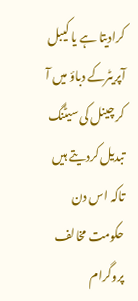کرادیتا ہے یا کیبل آپریٹرکے دباؤ میں آ کر چینل کی سیٹنگ تبدیل کردیتے ہیں تاکہ اس دن حکومت مخالف پروگرام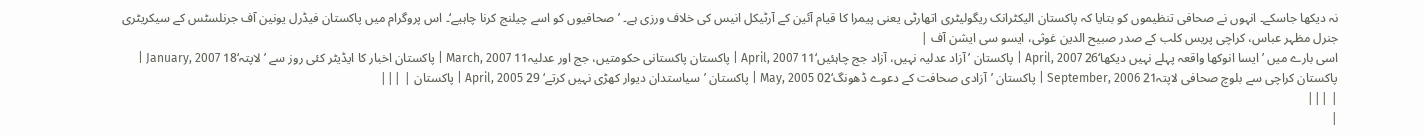نہ دیکھا جاسکے۔ انہوں نے صحافی تنظیموں کو بتایا کہ پاکستان الیکٹرانک ریگولیٹری اتھارٹی یعنی پیمرا کا قیام آئین کے آرٹیکل انیس کی خلاف ورزی ہے۔ ’صحافیوں کو اسے چیلنج کرنا چاہیے‘۔ اس پروگرام میں پاکستان فیڈرل یونین آف جرنلسٹس کے سیکریٹری جنرل مظہر عباس، کراچی پریس کلب کے صدر صبیح الدین غوثی، ایسو سی ایشن آف |
اسی بارے میں ’ایسا انوکھا واقعہ پہلے نہیں دیکھا‘26 April, 2007 | پاکستان ’آزاد عدلیہ نہیں، آزاد جج چاہئیں‘11 April, 2007 | پاکستان پاکستانی حکومتیں، جج اور عدلیہ11 March, 2007 | پاکستان اخبار کا ایڈیٹر کئی روز سے ’لاپتہ‘18 January, 2007 | پاکستان کراچی سے بلوچ صحافی لاپتہ21 September, 2006 | پاکستان ’آزادی صحافت کے دعوے ڈھونگ‘02 May, 2005 | پاکستان ’سیاستدان دیوار کھڑی نہیں کرتے‘ 29 April, 2005 | پاکستان | |||
| |||
|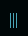|||